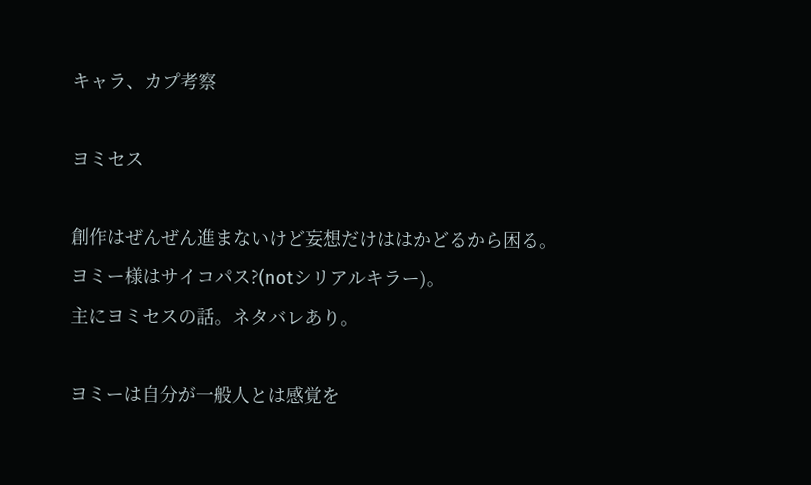キャラ、カプ考察

ヨミセス

創作はぜんぜん進まないけど妄想だけははかどるから困る。
ヨミー様はサイコパス?(notシリアルキラー)。
主にヨミセスの話。ネタバレあり。

ヨミーは自分が一般人とは感覚を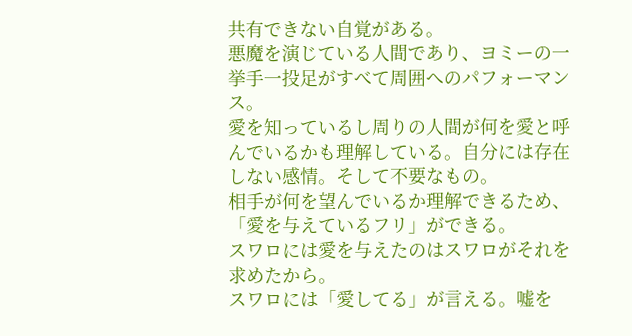共有できない自覚がある。
悪魔を演じている人間であり、ヨミーの一挙手一投足がすべて周囲へのパフォーマンス。
愛を知っているし周りの人間が何を愛と呼んでいるかも理解している。自分には存在しない感情。そして不要なもの。
相手が何を望んでいるか理解できるため、「愛を与えているフリ」ができる。
スワロには愛を与えたのはスワロがそれを求めたから。
スワロには「愛してる」が言える。嘘を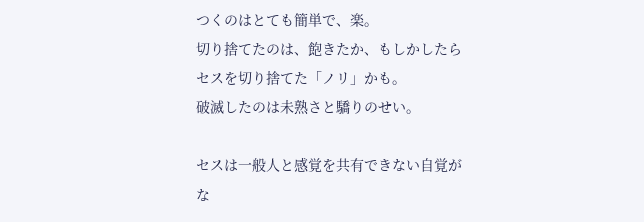つくのはとても簡単で、楽。
切り捨てたのは、飽きたか、もしかしたらセスを切り捨てた「ノリ」かも。
破滅したのは未熟さと驕りのせい。

セスは一般人と感覚を共有できない自覚がな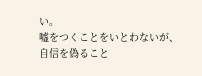い。
嘘をつくことをいとわないが、自信を偽ること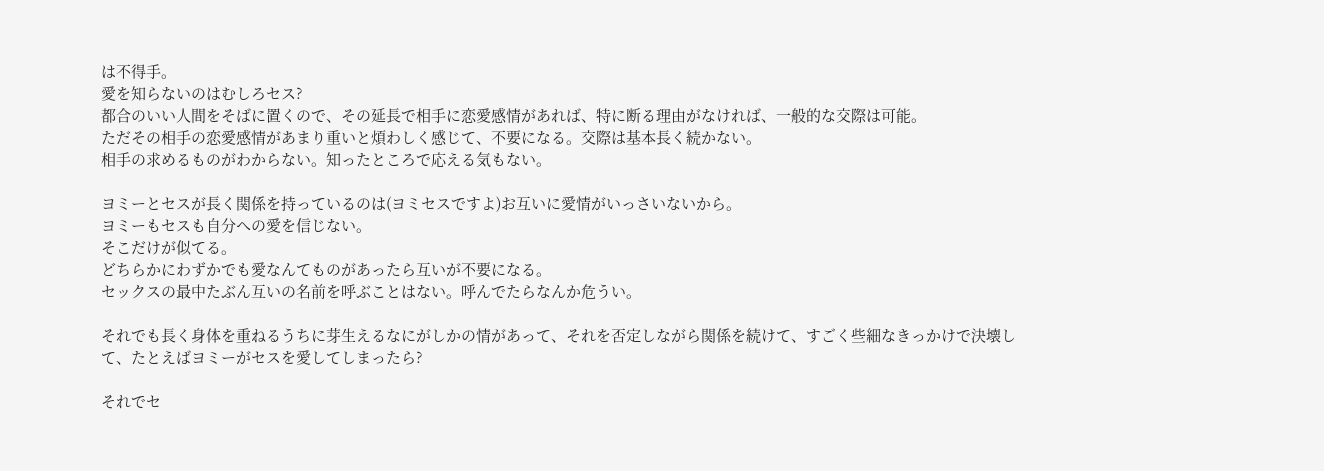は不得手。
愛を知らないのはむしろセス?
都合のいい人間をそばに置くので、その延長で相手に恋愛感情があれば、特に断る理由がなければ、一般的な交際は可能。
ただその相手の恋愛感情があまり重いと煩わしく感じて、不要になる。交際は基本長く続かない。
相手の求めるものがわからない。知ったところで応える気もない。

ヨミーとセスが長く関係を持っているのは(ヨミセスですよ)お互いに愛情がいっさいないから。
ヨミーもセスも自分への愛を信じない。
そこだけが似てる。
どちらかにわずかでも愛なんてものがあったら互いが不要になる。
セックスの最中たぶん互いの名前を呼ぶことはない。呼んでたらなんか危うい。

それでも長く身体を重ねるうちに芽生えるなにがしかの情があって、それを否定しながら関係を続けて、すごく些細なきっかけで決壊して、たとえばヨミーがセスを愛してしまったら?

それでセ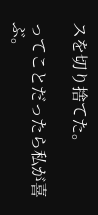スを切り捨てた。

ってことだったら私が喜ぶ。